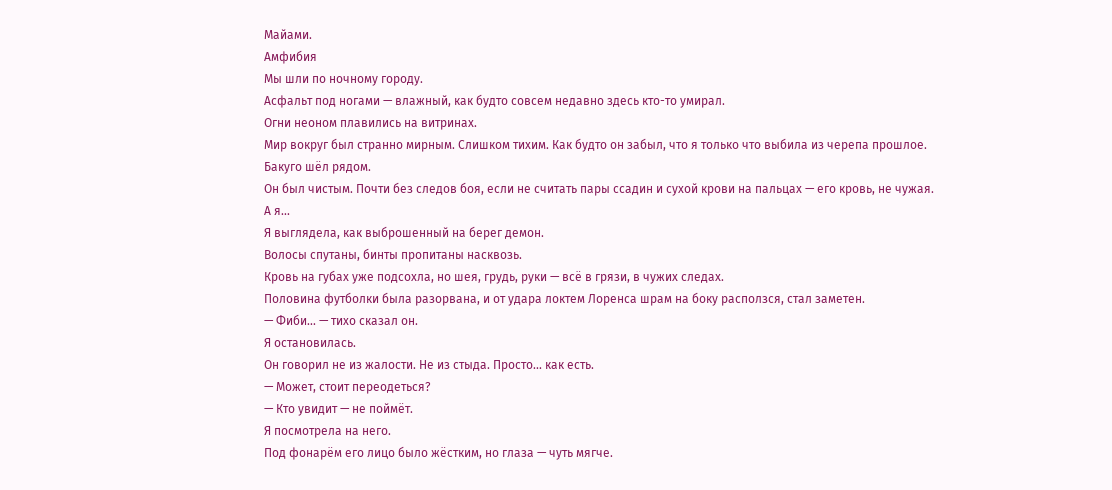Майами.
Амфибия
Мы шли по ночному городу.
Асфальт под ногами — влажный, как будто совсем недавно здесь кто-то умирал.
Огни неоном плавились на витринах.
Мир вокруг был странно мирным. Слишком тихим. Как будто он забыл, что я только что выбила из черепа прошлое.
Бакуго шёл рядом.
Он был чистым. Почти без следов боя, если не считать пары ссадин и сухой крови на пальцах — его кровь, не чужая.
А я...
Я выглядела, как выброшенный на берег демон.
Волосы спутаны, бинты пропитаны насквозь.
Кровь на губах уже подсохла, но шея, грудь, руки — всё в грязи, в чужих следах.
Половина футболки была разорвана, и от удара локтем Лоренса шрам на боку расползся, стал заметен.
— Фиби... — тихо сказал он.
Я остановилась.
Он говорил не из жалости. Не из стыда. Просто... как есть.
— Может, стоит переодеться?
— Кто увидит — не поймёт.
Я посмотрела на него.
Под фонарём его лицо было жёстким, но глаза — чуть мягче.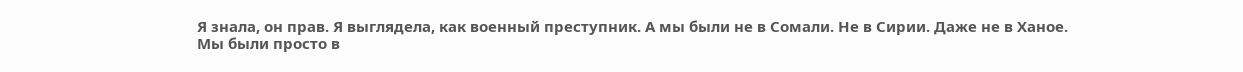Я знала, он прав. Я выглядела, как военный преступник. А мы были не в Сомали. Не в Сирии. Даже не в Ханое.
Мы были просто в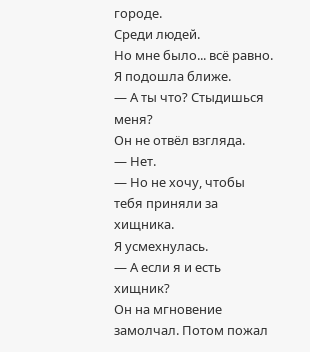городе.
Среди людей.
Но мне было... всё равно.
Я подошла ближе.
— А ты что? Стыдишься меня?
Он не отвёл взгляда.
— Нет.
— Но не хочу, чтобы тебя приняли за хищника.
Я усмехнулась.
— А если я и есть хищник?
Он на мгновение замолчал. Потом пожал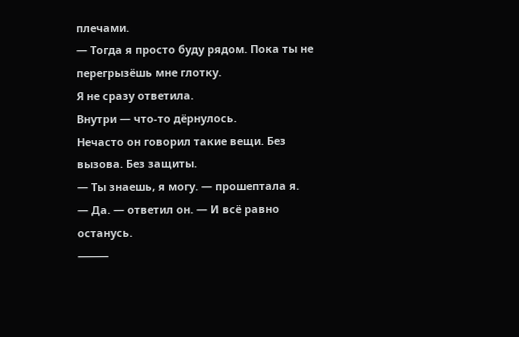плечами.
— Тогда я просто буду рядом. Пока ты не перегрызёшь мне глотку.
Я не сразу ответила.
Внутри — что-то дёрнулось.
Нечасто он говорил такие вещи. Без вызова. Без защиты.
— Ты знаешь, я могу. — прошептала я.
— Да. — ответил он. — И всё равно останусь.
⸻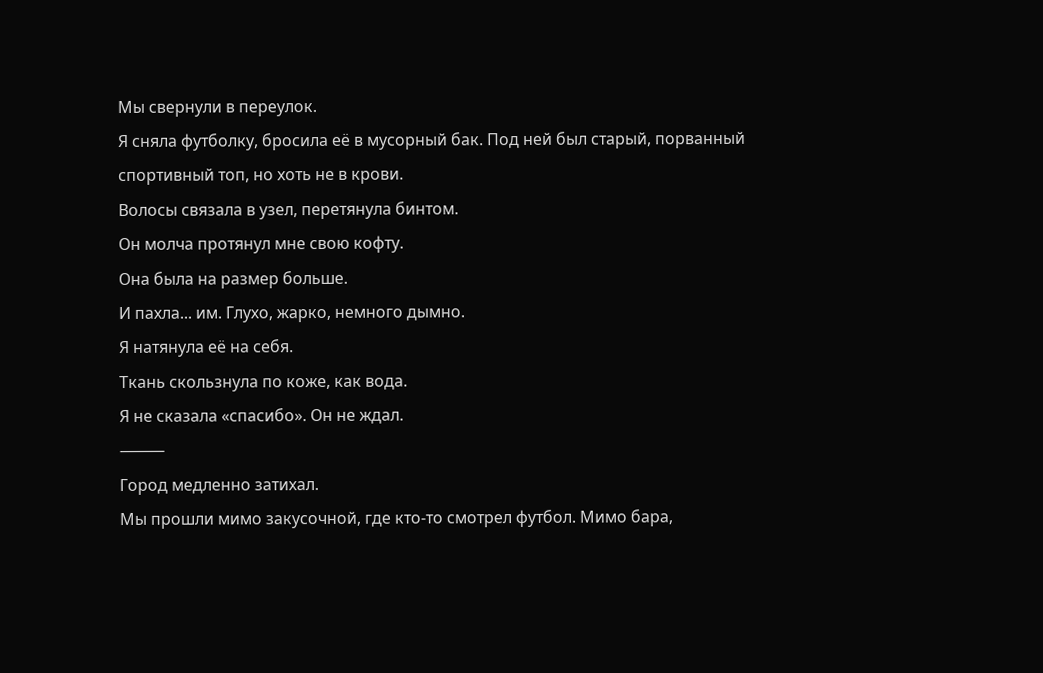Мы свернули в переулок.
Я сняла футболку, бросила её в мусорный бак. Под ней был старый, порванный спортивный топ, но хоть не в крови.
Волосы связала в узел, перетянула бинтом.
Он молча протянул мне свою кофту.
Она была на размер больше.
И пахла... им. Глухо, жарко, немного дымно.
Я натянула её на себя.
Ткань скользнула по коже, как вода.
Я не сказала «спасибо». Он не ждал.
⸻
Город медленно затихал.
Мы прошли мимо закусочной, где кто-то смотрел футбол. Мимо бара,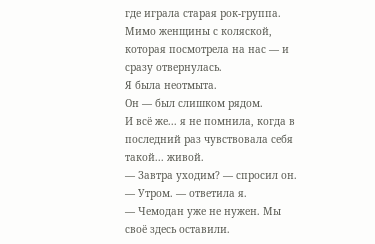где играла старая рок-группа. Мимо женщины с коляской, которая посмотрела на нас — и сразу отвернулась.
Я была неотмыта.
Он — был слишком рядом.
И всё же... я не помнила, когда в последний раз чувствовала себя такой... живой.
— Завтра уходим? — спросил он.
— Утром. — ответила я.
— Чемодан уже не нужен. Мы своё здесь оставили.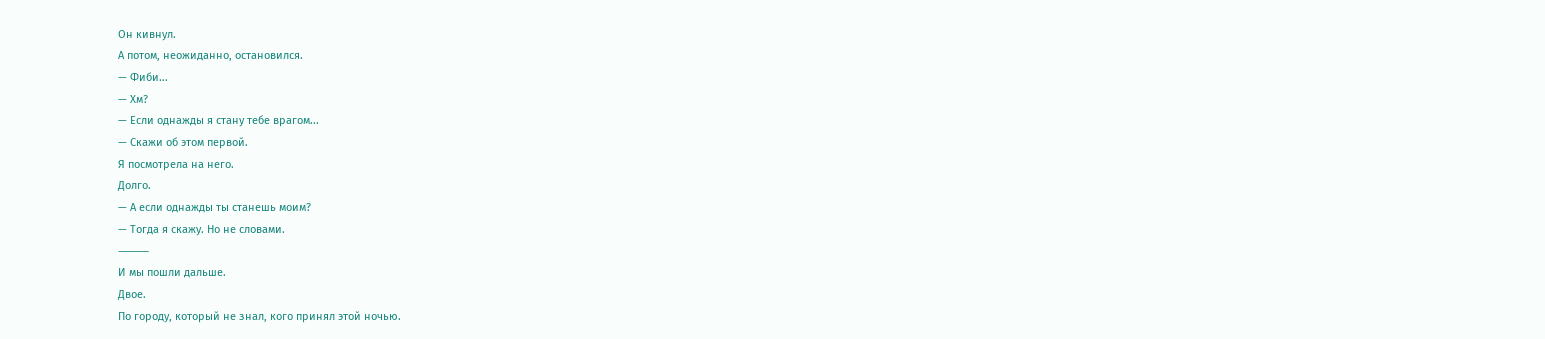Он кивнул.
А потом, неожиданно, остановился.
— Фиби...
— Хм?
— Если однажды я стану тебе врагом...
— Скажи об этом первой.
Я посмотрела на него.
Долго.
— А если однажды ты станешь моим?
— Тогда я скажу. Но не словами.
⸻
И мы пошли дальше.
Двое.
По городу, который не знал, кого принял этой ночью.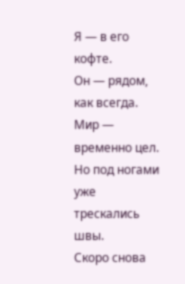Я — в его кофте.
Он — рядом, как всегда.
Мир — временно цел.
Но под ногами уже трескались швы.
Скоро снова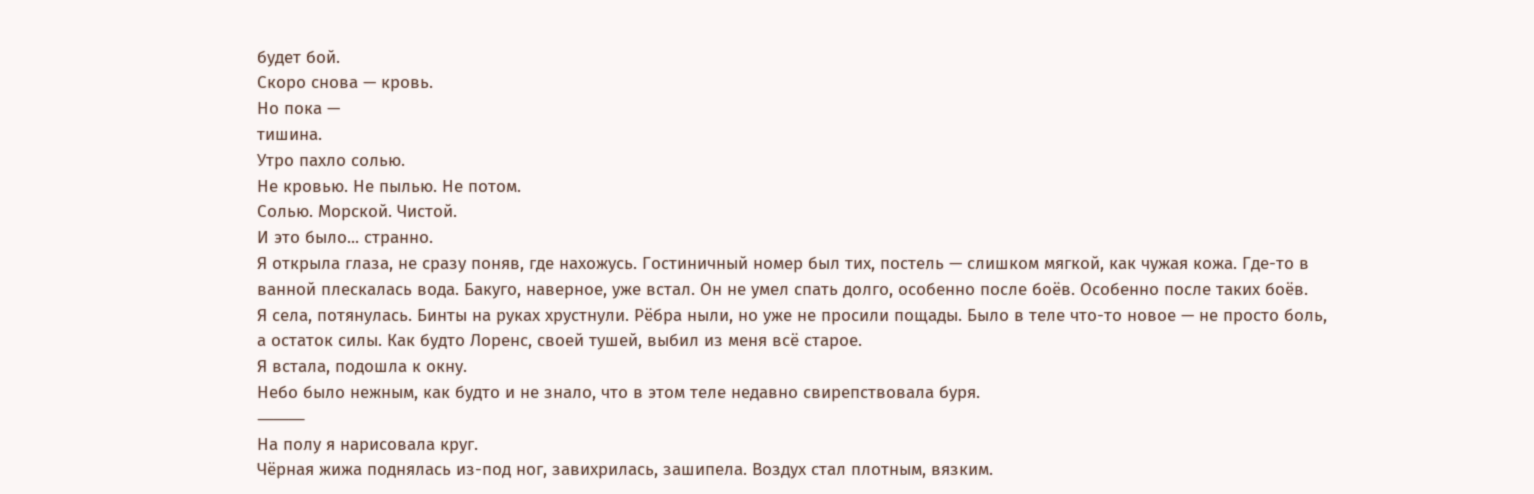будет бой.
Скоро снова — кровь.
Но пока —
тишина.
Утро пахло солью.
Не кровью. Не пылью. Не потом.
Солью. Морской. Чистой.
И это было... странно.
Я открыла глаза, не сразу поняв, где нахожусь. Гостиничный номер был тих, постель — слишком мягкой, как чужая кожа. Где-то в ванной плескалась вода. Бакуго, наверное, уже встал. Он не умел спать долго, особенно после боёв. Особенно после таких боёв.
Я села, потянулась. Бинты на руках хрустнули. Рёбра ныли, но уже не просили пощады. Было в теле что-то новое — не просто боль, а остаток силы. Как будто Лоренс, своей тушей, выбил из меня всё старое.
Я встала, подошла к окну.
Небо было нежным, как будто и не знало, что в этом теле недавно свирепствовала буря.
⸻
На полу я нарисовала круг.
Чёрная жижа поднялась из-под ног, завихрилась, зашипела. Воздух стал плотным, вязким.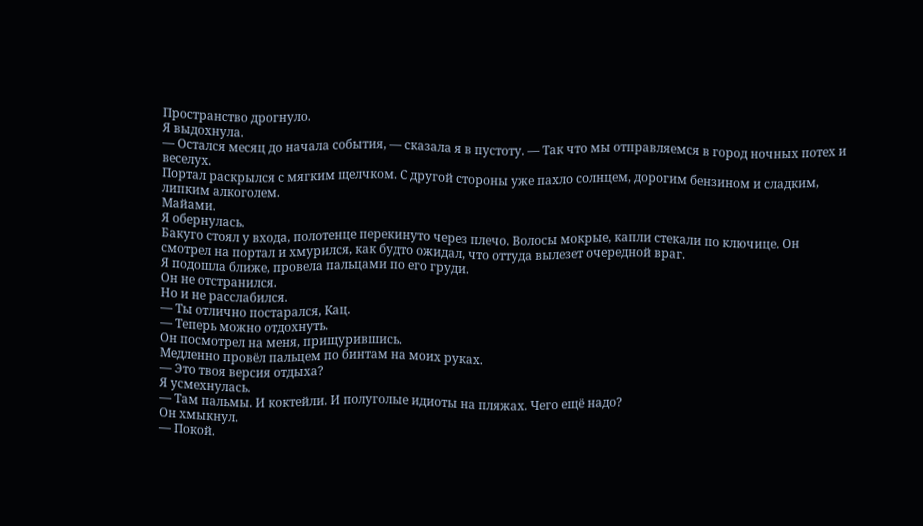Пространство дрогнуло.
Я выдохнула.
— Остался месяц до начала события, — сказала я в пустоту. — Так что мы отправляемся в город ночных потех и веселух.
Портал раскрылся с мягким щелчком. С другой стороны уже пахло солнцем, дорогим бензином и сладким, липким алкоголем.
Майами.
Я обернулась.
Бакуго стоял у входа, полотенце перекинуто через плечо. Волосы мокрые, капли стекали по ключице. Он смотрел на портал и хмурился, как будто ожидал, что оттуда вылезет очередной враг.
Я подошла ближе, провела пальцами по его груди.
Он не отстранился.
Но и не расслабился.
— Ты отлично постарался, Кац.
— Теперь можно отдохнуть.
Он посмотрел на меня, прищурившись.
Медленно провёл пальцем по бинтам на моих руках.
— Это твоя версия отдыха?
Я усмехнулась.
— Там пальмы. И коктейли. И полуголые идиоты на пляжах. Чего ещё надо?
Он хмыкнул.
— Покой.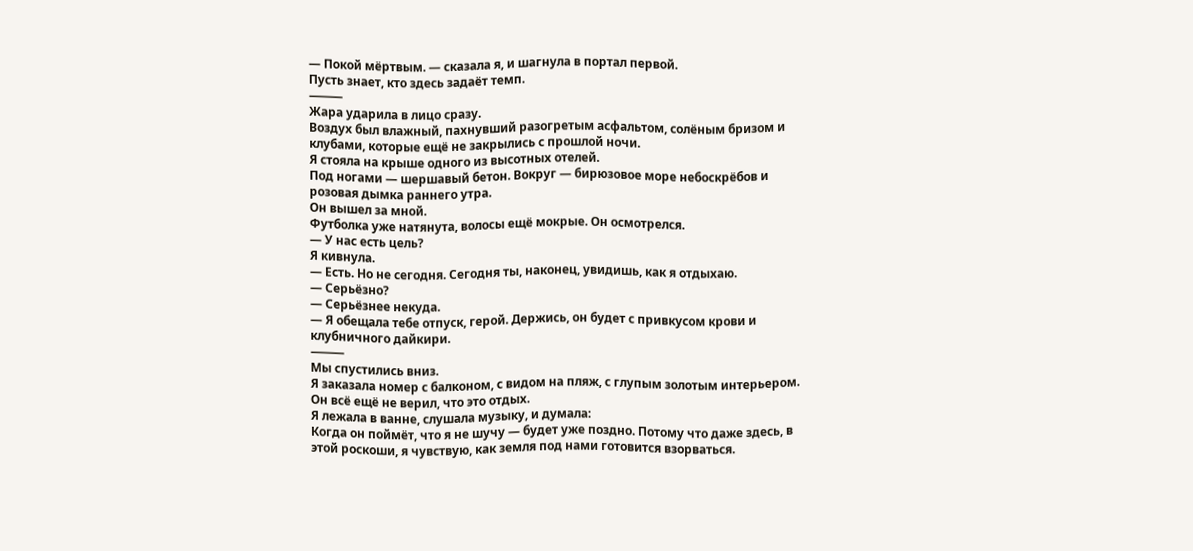— Покой мёртвым. — сказала я, и шагнула в портал первой.
Пусть знает, кто здесь задаёт темп.
⸻
Жара ударила в лицо сразу.
Воздух был влажный, пахнувший разогретым асфальтом, солёным бризом и клубами, которые ещё не закрылись с прошлой ночи.
Я стояла на крыше одного из высотных отелей.
Под ногами — шершавый бетон. Вокруг — бирюзовое море небоскрёбов и розовая дымка раннего утра.
Он вышел за мной.
Футболка уже натянута, волосы ещё мокрые. Он осмотрелся.
— У нас есть цель?
Я кивнула.
— Есть. Но не сегодня. Сегодня ты, наконец, увидишь, как я отдыхаю.
— Серьёзно?
— Серьёзнее некуда.
— Я обещала тебе отпуск, герой. Держись, он будет с привкусом крови и клубничного дайкири.
⸻
Мы спустились вниз.
Я заказала номер с балконом, с видом на пляж, с глупым золотым интерьером.
Он всё ещё не верил, что это отдых.
Я лежала в ванне, слушала музыку, и думала:
Когда он поймёт, что я не шучу — будет уже поздно. Потому что даже здесь, в этой роскоши, я чувствую, как земля под нами готовится взорваться.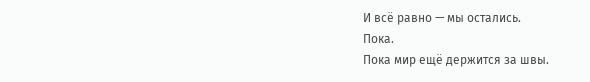И всё равно — мы остались.
Пока.
Пока мир ещё держится за швы.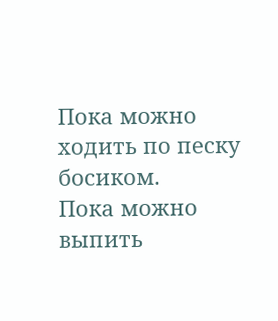Пока можно ходить по песку босиком.
Пока можно выпить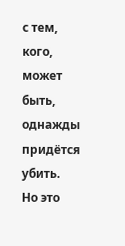с тем, кого, может быть, однажды придётся убить.
Но это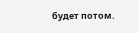будет потом.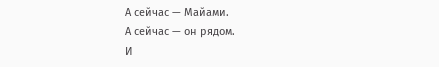А сейчас — Майами.
А сейчас — он рядом.
И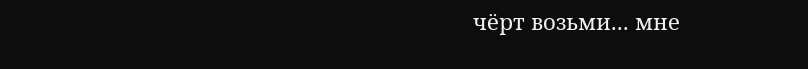чёрт возьми... мне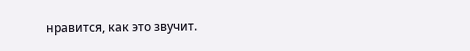нравится, как это звучит.